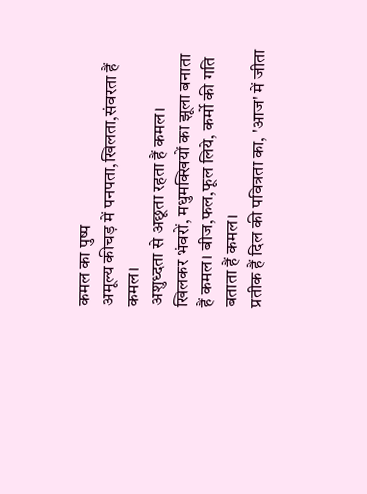कमल का पुष्प
अमूल्य कीचड़ में पनपता,खिलता,संवरता हैं कमल।
अशुध्दता से अछूता रहता हैं कमल।
खिलकर भंवरों, मधुमक्खियों का झूला बनाता हैं कमल। बीज,फल,फूल लिये, कर्मो की गति बताता हैं कमल।
प्रतीक हैं दिल की पवित्रता का, 'आज' में जीता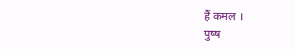हैं कमल ।
पुष्ष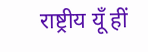राष्ट्रीय यूँ हीं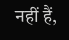नहीं हैं,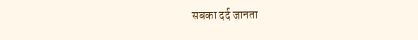सबका दर्द जानता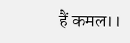हैं कमल।।